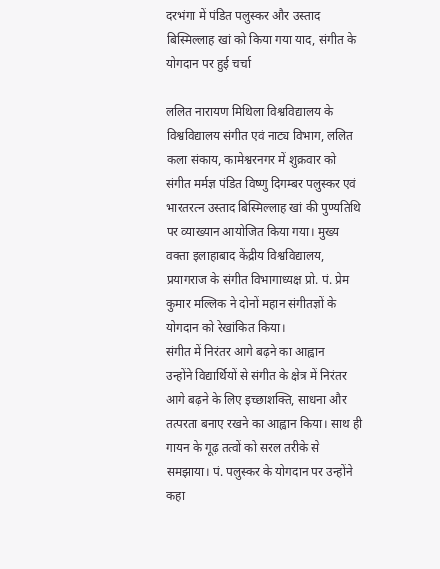दरभंगा में पंडित पलुस्कर और उस्ताद बिस्मिल्लाह खां को किया गया याद, संगीत के योगदान पर हुई चर्चा

ललित नारायण मिथिला विश्वविद्यालय के विश्वविद्यालय संगीत एवं नाट्य विभाग, ललित कला संकाय, कामेश्वरनगर में शुक्रवार को संगीत मर्मज्ञ पंडित विष्णु दिगम्बर पलुस्कर एवं भारतरत्न उस्ताद बिस्मिल्लाह खां की पुण्यतिथि पर व्याख्यान आयोजित किया गया। मुख्य वक्ता इलाहाबाद केंद्रीय विश्वविद्यालय, प्रयागराज के संगीत विभागाध्यक्ष प्रो. पं. प्रेम कुमार मल्लिक ने दोनों महान संगीतज्ञों के योगदान को रेखांकित किया।
संगीत में निरंतर आगे बढ़ने का आह्वान
उन्होंने विद्यार्थियों से संगीत के क्षेत्र में निरंतर आगे बढ़ने के लिए इच्छाशक्ति, साधना और तत्परता बनाए रखने का आह्वान किया। साथ ही गायन के गूढ़ तत्वों को सरल तरीके से समझाया। पं. पलुस्कर के योगदान पर उन्होंने कहा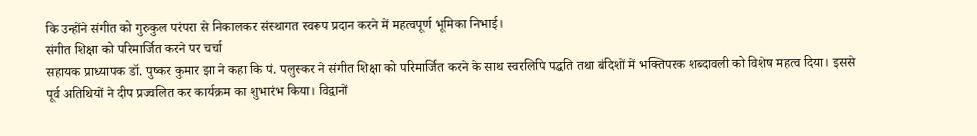कि उन्होंने संगीत को गुरुकुल परंपरा से निकालकर संस्थागत स्वरूप प्रदान करने में महत्वपूर्ण भूमिका निभाई।
संगीत शिक्षा को परिमार्जित करने पर चर्चा
सहायक प्राध्यापक डॉ. पुष्कर कुमार झा ने कहा कि पं. पलुस्कर ने संगीत शिक्षा को परिमार्जित करने के साथ स्वरलिपि पद्धति तथा बंदिशों में भक्तिपरक शब्दावली को विशेष महत्व दिया। इससे पूर्व अतिथियों ने दीप प्रज्वलित कर कार्यक्रम का शुभारंभ किया। विद्वानों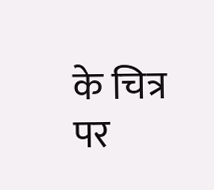के चित्र पर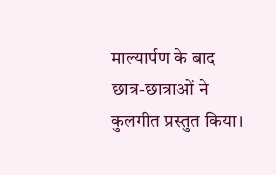माल्यार्पण के बाद छात्र-छात्राओं ने कुलगीत प्रस्तुत किया।